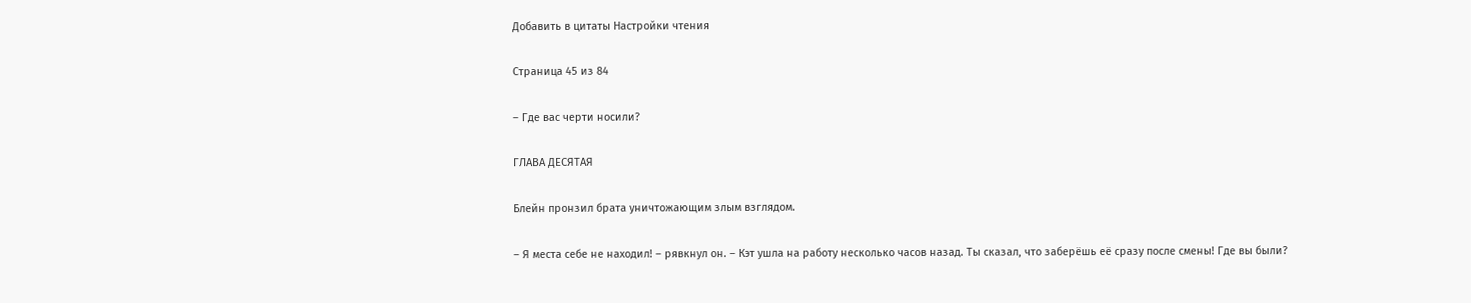Добавить в цитаты Настройки чтения

Страница 45 из 84

– Где вас черти носили?

ГЛАВА ДЕСЯТАЯ

Блейн пронзил брата уничтожающим злым взглядом.

– Я места себе не находил! – рявкнул он. – Кэт ушла на работу несколько часов назад. Ты сказал, что заберёшь её сразу после смены! Где вы были?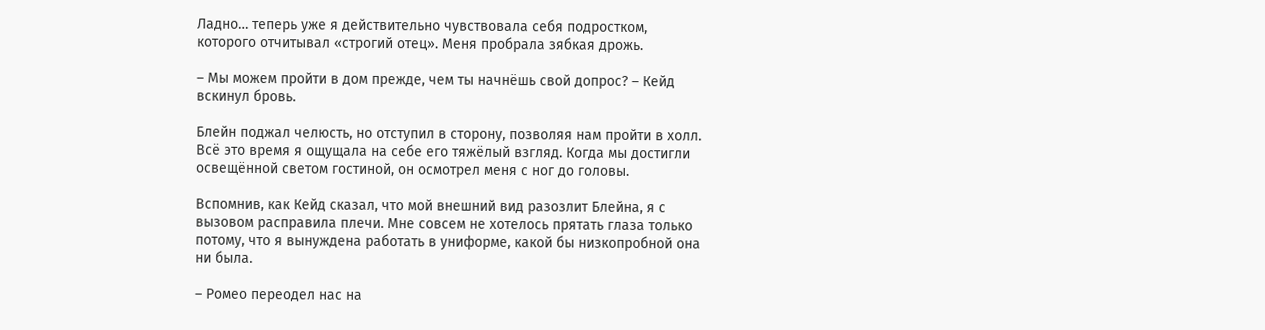Ладно… теперь уже я действительно чувствовала себя подростком, которого отчитывал «строгий отец». Меня пробрала зябкая дрожь.

– Мы можем пройти в дом прежде, чем ты начнёшь свой допрос? – Кейд вскинул бровь.

Блейн поджал челюсть, но отступил в сторону, позволяя нам пройти в холл. Всё это время я ощущала на себе его тяжёлый взгляд. Когда мы достигли освещённой светом гостиной, он осмотрел меня с ног до головы.

Вспомнив, как Кейд сказал, что мой внешний вид разозлит Блейна, я с вызовом расправила плечи. Мне совсем не хотелось прятать глаза только потому, что я вынуждена работать в униформе, какой бы низкопробной она ни была.

– Ромео переодел нас на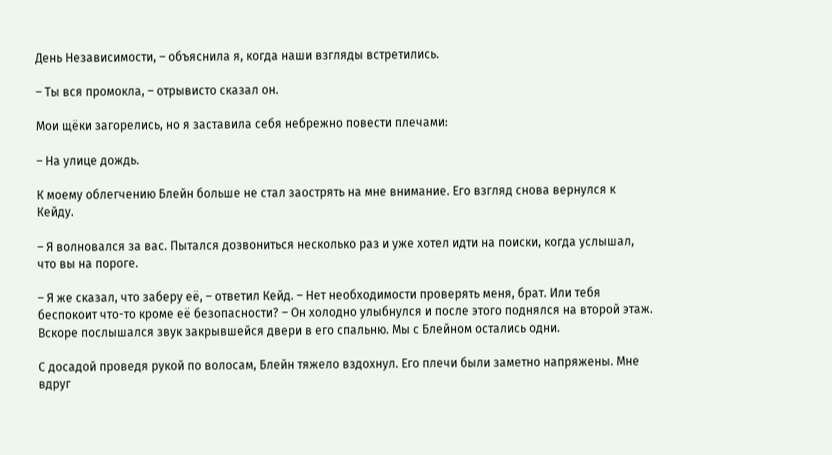День Независимости, – объяснила я, когда наши взгляды встретились.

– Ты вся промокла, – отрывисто сказал он.

Мои щёки загорелись, но я заставила себя небрежно повести плечами:

– На улице дождь.

К моему облегчению Блейн больше не стал заострять на мне внимание. Его взгляд снова вернулся к Кейду.

– Я волновался за вас. Пытался дозвониться несколько раз и уже хотел идти на поиски, когда услышал, что вы на пороге.

– Я же сказал, что заберу её, – ответил Кейд. – Нет необходимости проверять меня, брат. Или тебя беспокоит что-то кроме её безопасности? – Он холодно улыбнулся и после этого поднялся на второй этаж. Вскоре послышался звук закрывшейся двери в его спальню. Мы с Блейном остались одни.

С досадой проведя рукой по волосам, Блейн тяжело вздохнул. Его плечи были заметно напряжены. Мне вдруг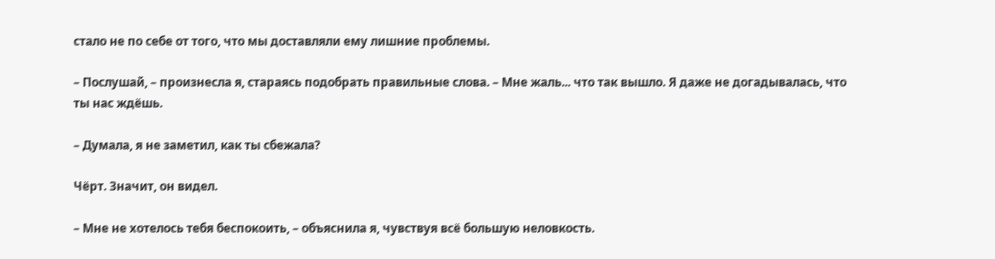стало не по себе от того, что мы доставляли ему лишние проблемы.

– Послушай, – произнесла я, стараясь подобрать правильные слова. – Мне жаль... что так вышло. Я даже не догадывалась, что ты нас ждёшь.

– Думала, я не заметил, как ты сбежала?

Чёрт. Значит, он видел.

– Мне не хотелось тебя беспокоить, – объяснила я, чувствуя всё большую неловкость.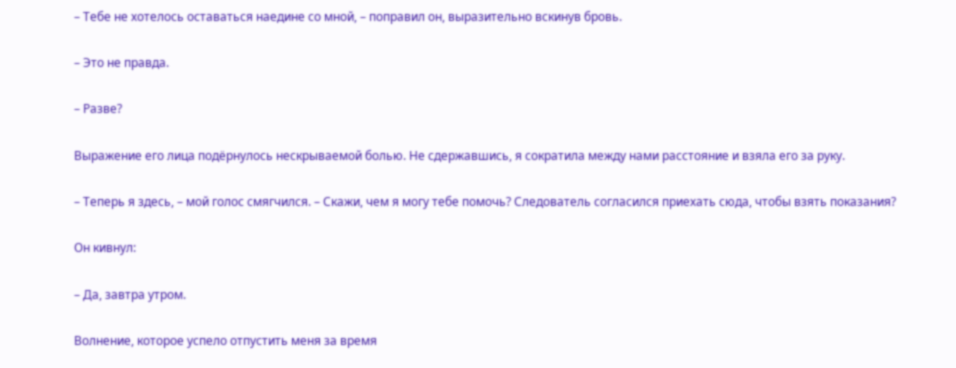– Тебе не хотелось оставаться наедине со мной, – поправил он, выразительно вскинув бровь.

– Это не правда.

– Разве?

Выражение его лица подёрнулось нескрываемой болью. Не сдержавшись, я сократила между нами расстояние и взяла его за руку.

– Теперь я здесь, – мой голос смягчился. – Скажи, чем я могу тебе помочь? Следователь согласился приехать сюда, чтобы взять показания?

Он кивнул:

– Да, завтра утром.

Волнение, которое успело отпустить меня за время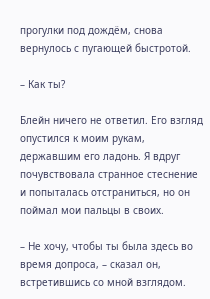прогулки под дождём, снова вернулось с пугающей быстротой.

– Как ты?

Блейн ничего не ответил. Его взгляд опустился к моим рукам, державшим его ладонь. Я вдруг почувствовала странное стеснение и попыталась отстраниться, но он поймал мои пальцы в своих.

– Не хочу, чтобы ты была здесь во время допроса, – сказал он, встретившись со мной взглядом.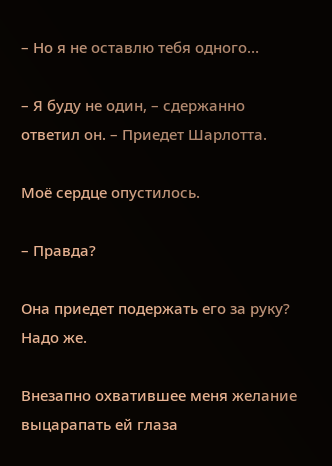– Но я не оставлю тебя одного…

– Я буду не один, – сдержанно ответил он. – Приедет Шарлотта.

Моё сердце опустилось.

– Правда?

Она приедет подержать его за руку? Надо же.

Внезапно охватившее меня желание выцарапать ей глаза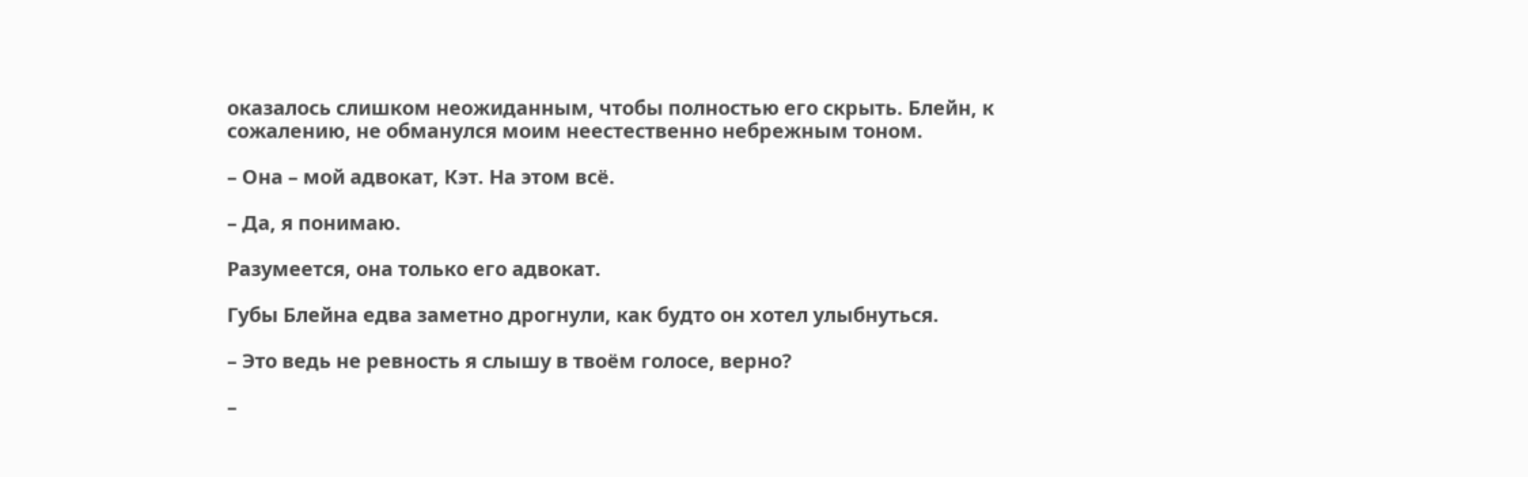оказалось слишком неожиданным, чтобы полностью его скрыть. Блейн, к сожалению, не обманулся моим неестественно небрежным тоном.

– Она – мой адвокат, Кэт. На этом всё.

– Да, я понимаю.

Разумеется, она только его адвокат.

Губы Блейна едва заметно дрогнули, как будто он хотел улыбнуться.

– Это ведь не ревность я слышу в твоём голосе, верно?

–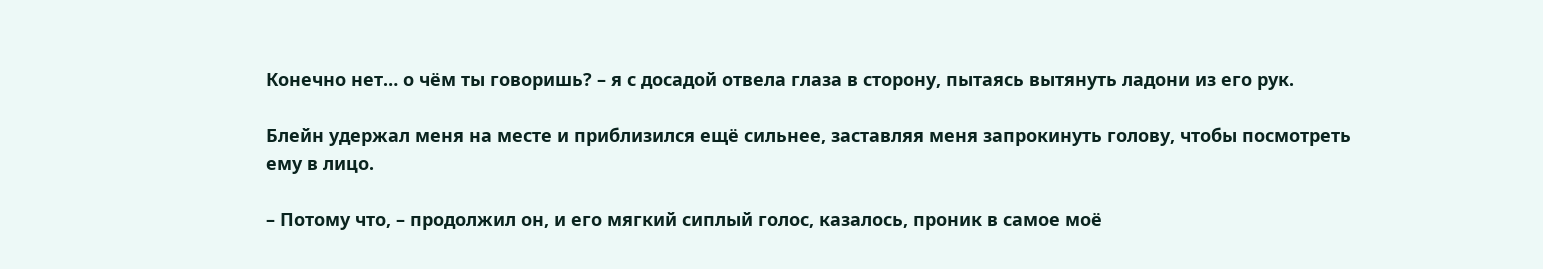Конечно нет… о чём ты говоришь? – я с досадой отвела глаза в сторону, пытаясь вытянуть ладони из его рук.

Блейн удержал меня на месте и приблизился ещё сильнее, заставляя меня запрокинуть голову, чтобы посмотреть ему в лицо.

– Потому что, – продолжил он, и его мягкий сиплый голос, казалось, проник в самое моё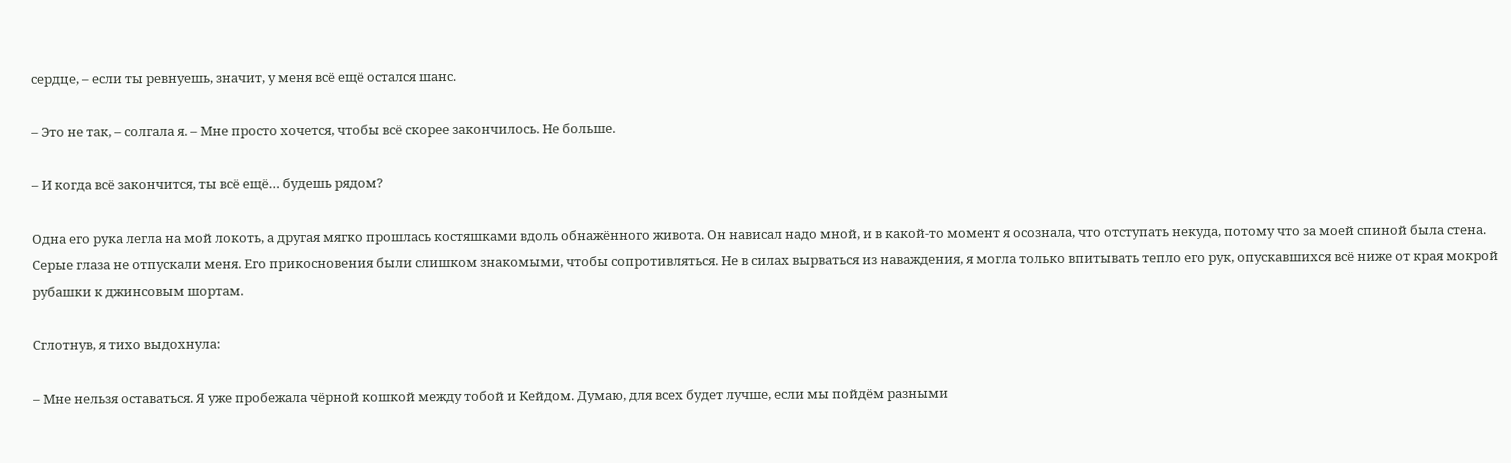сердце, – если ты ревнуешь, значит, у меня всё ещё остался шанс.

– Это не так, – солгала я. – Мне просто хочется, чтобы всё скорее закончилось. Не больше.

– И когда всё закончится, ты всё ещё… будешь рядом?

Одна его рука легла на мой локоть, а другая мягко прошлась костяшками вдоль обнажённого живота. Он нависал надо мной, и в какой-то момент я осознала, что отступать некуда, потому что за моей спиной была стена. Серые глаза не отпускали меня. Его прикосновения были слишком знакомыми, чтобы сопротивляться. Не в силах вырваться из наваждения, я могла только впитывать тепло его рук, опускавшихся всё ниже от края мокрой рубашки к джинсовым шортам.

Сглотнув, я тихо выдохнула:

– Мне нельзя оставаться. Я уже пробежала чёрной кошкой между тобой и Кейдом. Думаю, для всех будет лучше, если мы пойдём разными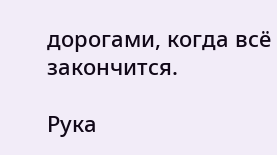дорогами, когда всё закончится.

Рука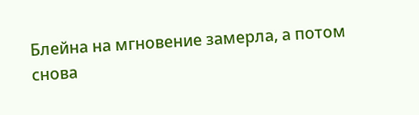Блейна на мгновение замерла, а потом снова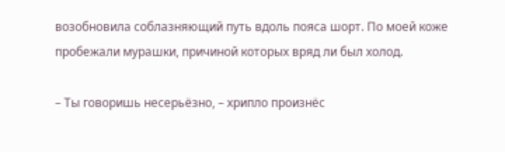возобновила соблазняющий путь вдоль пояса шорт. По моей коже пробежали мурашки, причиной которых вряд ли был холод.

– Ты говоришь несерьёзно, – хрипло произнёс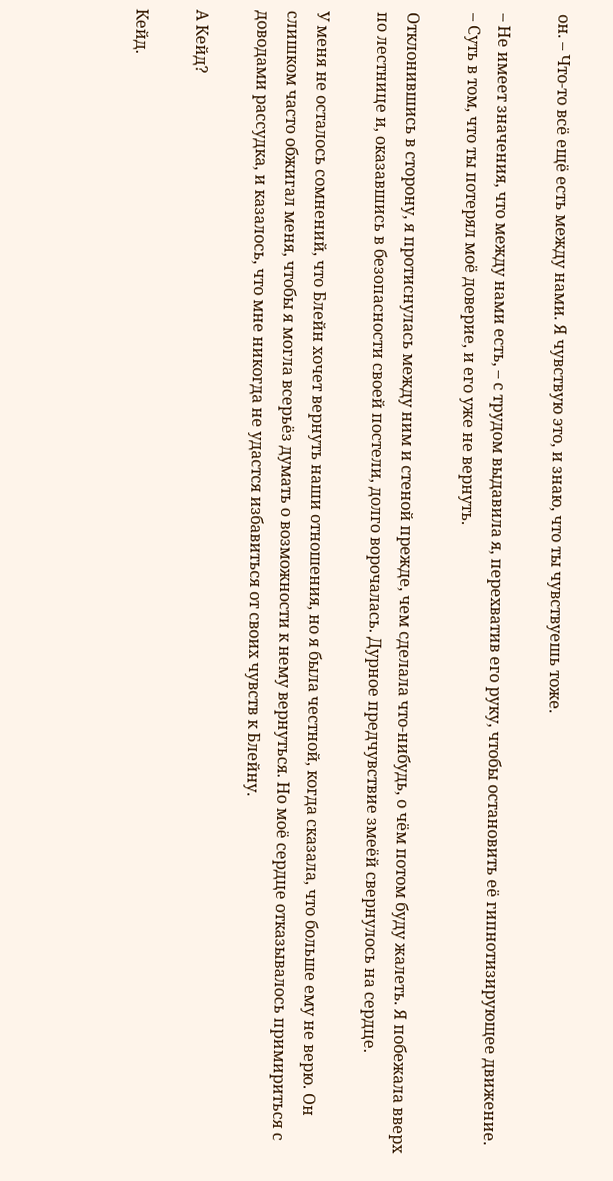он. – Что-то всё ещё есть между нами. Я чувствую это, и знаю, что ты чувствуешь тоже.

– Не имеет значения, что между нами есть, – с трудом выдавила я, перехватив его руку, чтобы остановить её гипнотизирующее движение. – Суть в том, что ты потерял моё доверие, и его уже не вернуть.

Отклонившись в сторону, я протиснулась между ним и стеной прежде, чем сделала что-нибудь, о чём потом буду жалеть. Я побежала вверх по лестнице и, оказавшись в безопасности своей постели, долго ворочалась. Дурное предчувствие змеёй свернулось на сердце.

У меня не осталось сомнений, что Блейн хочет вернуть наши отношения, но я была честной, когда сказала, что больше ему не верю. Он слишком часто обжигал меня, чтобы я могла всерьёз думать о возможности к нему вернуться. Но моё сердце отказывалось примириться с доводами рассудка, и казалось, что мне никогда не удастся избавиться от своих чувств к Блейну.

А Кейд?

Кейд.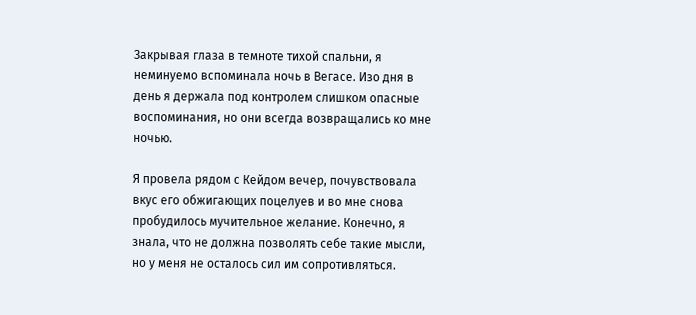Закрывая глаза в темноте тихой спальни, я неминуемо вспоминала ночь в Вегасе. Изо дня в день я держала под контролем слишком опасные воспоминания, но они всегда возвращались ко мне ночью.

Я провела рядом с Кейдом вечер, почувствовала вкус его обжигающих поцелуев и во мне снова пробудилось мучительное желание. Конечно, я знала, что не должна позволять себе такие мысли, но у меня не осталось сил им сопротивляться.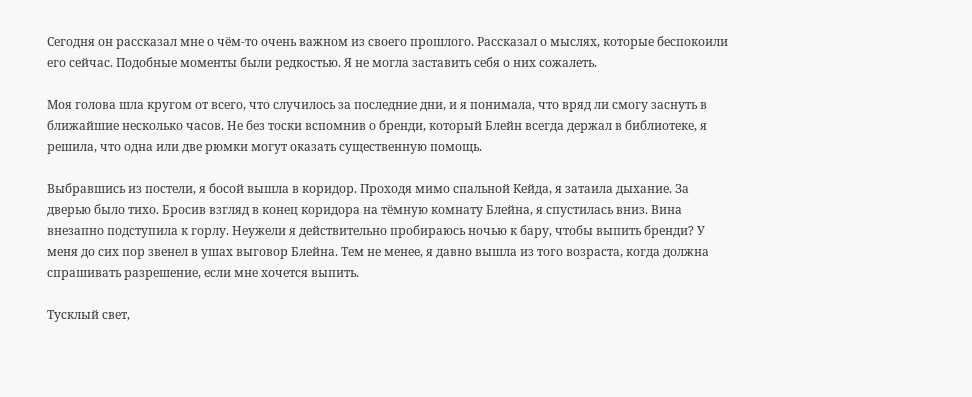Сегодня он рассказал мне о чём-то очень важном из своего прошлого. Рассказал о мыслях, которые беспокоили его сейчас. Подобные моменты были редкостью. Я не могла заставить себя о них сожалеть.

Моя голова шла кругом от всего, что случилось за последние дни, и я понимала, что вряд ли смогу заснуть в ближайшие несколько часов. Не без тоски вспомнив о бренди, который Блейн всегда держал в библиотеке, я решила, что одна или две рюмки могут оказать существенную помощь.

Выбравшись из постели, я босой вышла в коридор. Проходя мимо спальной Кейда, я затаила дыхание. За дверью было тихо. Бросив взгляд в конец коридора на тёмную комнату Блейна, я спустилась вниз. Вина внезапно подступила к горлу. Неужели я действительно пробираюсь ночью к бару, чтобы выпить бренди? У меня до сих пор звенел в ушах выговор Блейна. Тем не менее, я давно вышла из того возраста, когда должна спрашивать разрешение, если мне хочется выпить.

Тусклый свет,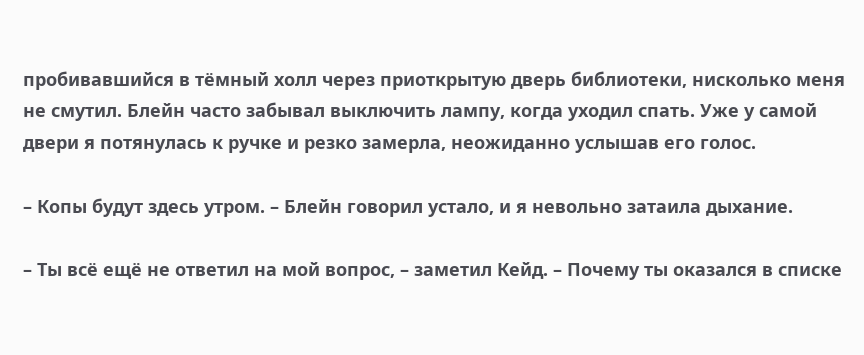пробивавшийся в тёмный холл через приоткрытую дверь библиотеки, нисколько меня не смутил. Блейн часто забывал выключить лампу, когда уходил спать. Уже у самой двери я потянулась к ручке и резко замерла, неожиданно услышав его голос.

– Копы будут здесь утром. – Блейн говорил устало, и я невольно затаила дыхание.

– Ты всё ещё не ответил на мой вопрос, – заметил Кейд. – Почему ты оказался в списке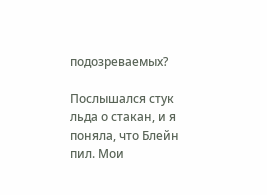подозреваемых?

Послышался стук льда о стакан, и я поняла, что Блейн пил. Мои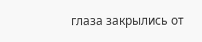глаза закрылись от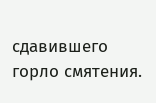сдавившего горло смятения.